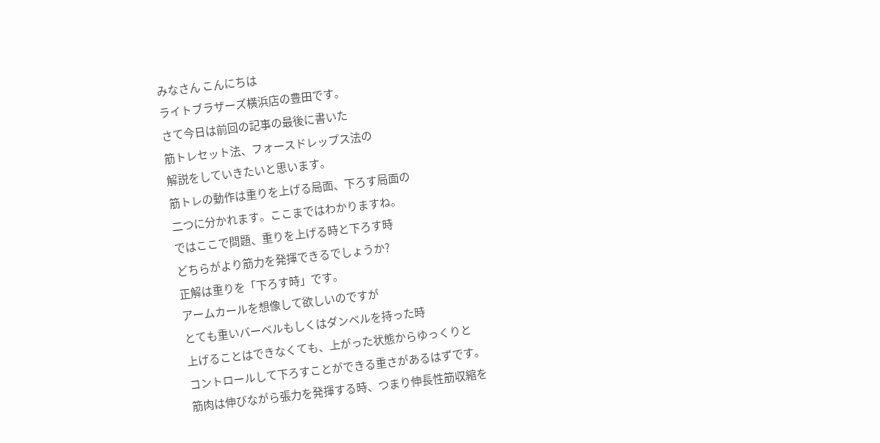みなさん こんにちは
ライトブラザーズ横浜店の豊田です。
さて今日は前回の記事の最後に書いた
筋トレセット法、フォースドレップス法の
解説をしていきたいと思います。
筋トレの動作は重りを上げる局面、下ろす局面の
二つに分かれます。ここまではわかりますね。
ではここで問題、重りを上げる時と下ろす時
どちらがより筋力を発揮できるでしょうか?
正解は重りを「下ろす時」です。
アームカールを想像して欲しいのですが
とても重いバーベルもしくはダンベルを持った時
上げることはできなくても、上がった状態からゆっくりと
コントロールして下ろすことができる重さがあるはずです。
筋肉は伸びながら張力を発揮する時、つまり伸長性筋収縮を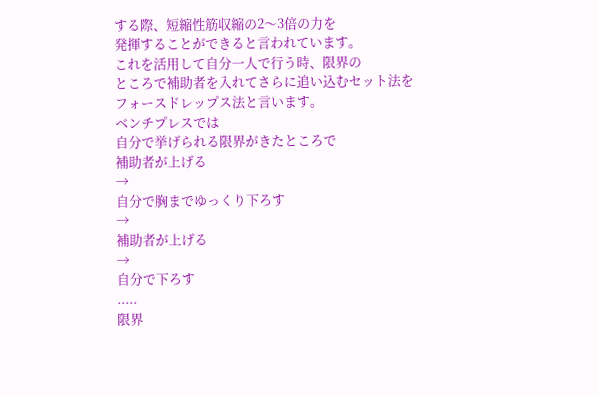する際、短縮性筋収縮の2〜3倍の力を
発揮することができると言われています。
これを活用して自分一人で行う時、限界の
ところで補助者を入れてさらに追い込むセット法を
フォースドレップス法と言います。
ベンチプレスでは
自分で挙げられる限界がきたところで
補助者が上げる
→
自分で胸までゆっくり下ろす
→
補助者が上げる
→
自分で下ろす
.....
限界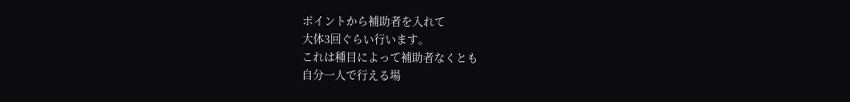ポイントから補助者を入れて
大体3回ぐらい行います。
これは種目によって補助者なくとも
自分一人で行える場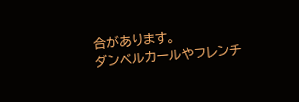合があります。
ダンベルカールやフレンチ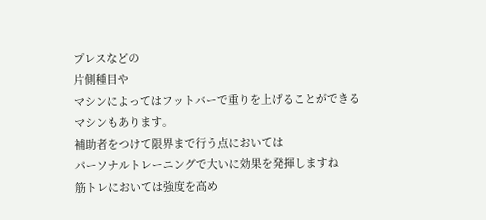プレスなどの
片側種目や
マシンによってはフットバーで重りを上げることができる
マシンもあります。
補助者をつけて限界まで行う点においては
パーソナルトレーニングで大いに効果を発揮しますね
筋トレにおいては強度を高め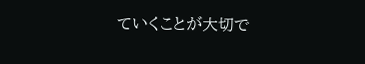ていくことが大切で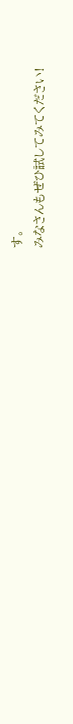す。
みなさんもぜひ試してみてください!